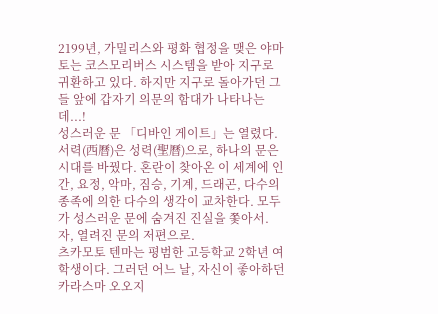2199년, 가밀리스와 평화 협정을 맺은 야마토는 코스모리버스 시스템을 받아 지구로 귀환하고 있다. 하지만 지구로 돌아가던 그들 앞에 갑자기 의문의 함대가 나타나는데...!
성스러운 문 「디바인 게이트」는 열렸다. 서력(西曆)은 성력(聖曆)으로, 하나의 문은 시대를 바꿨다. 혼란이 찾아온 이 세계에 인간, 요정, 악마, 짐승, 기계, 드래곤, 다수의 종족에 의한 다수의 생각이 교차한다. 모두가 성스러운 문에 숨겨진 진실을 쫓아서. 자, 열려진 문의 저편으로.
츠카모토 텐마는 평범한 고등학교 2학년 여학생이다. 그러던 어느 날, 자신이 좋아하던 카라스마 오오지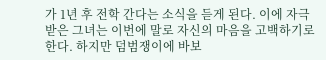가 1년 후 전학 간다는 소식을 듣게 된다. 이에 자극 받은 그녀는 이번에 말로 자신의 마음을 고백하기로 한다. 하지만 덤범쟁이에 바보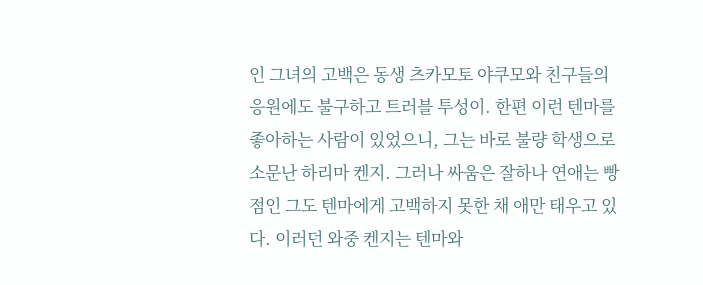인 그녀의 고백은 동생 츠카모토 야쿠모와 친구들의 응원에도 불구하고 트러블 투성이. 한편 이런 텐마를 좋아하는 사람이 있었으니, 그는 바로 불량 학생으로 소문난 하리마 켄지. 그러나 싸움은 잘하나 연애는 빵점인 그도 텐마에게 고백하지 못한 채 애만 태우고 있다. 이러던 와중 켄지는 텐마와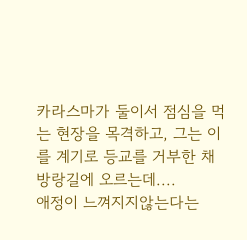카라스마가 둘이서 점심을 먹는 현장을 목격하고, 그는 이를 계기로 등교를 거부한 채 방랑길에 오르는데....
애정이 느껴지지않는다는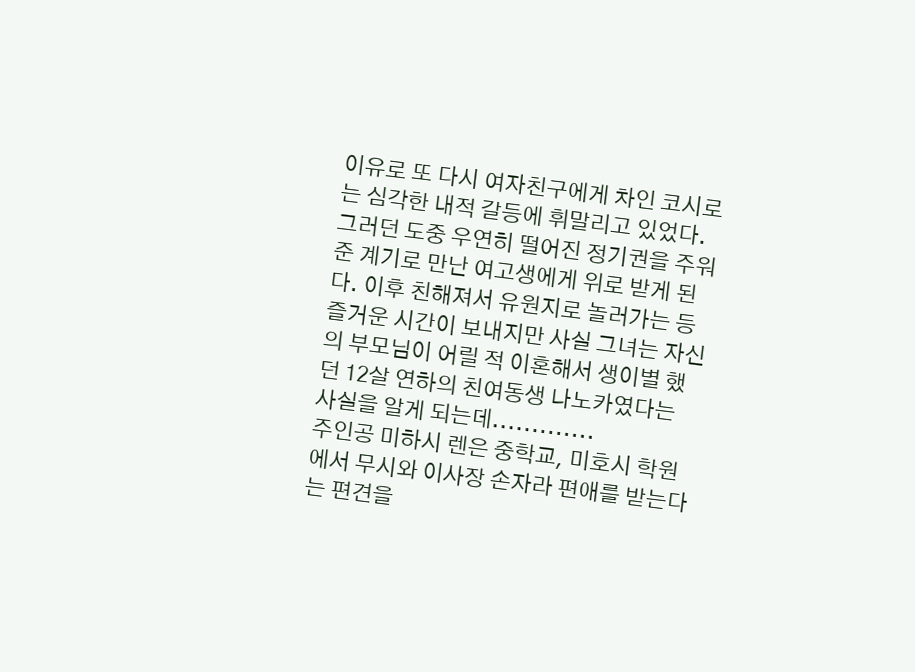이유로 또 다시 여자친구에게 차인 코시로는 심각한 내적 갈등에 휘말리고 있었다. 그러던 도중 우연히 떨어진 정기권을 주워준 계기로 만난 여고생에게 위로 받게 된다. 이후 친해져서 유원지로 놀러가는 등 즐거운 시간이 보내지만 사실 그녀는 자신의 부모님이 어릴 적 이혼해서 생이별 했던 12살 연하의 친여동생 나노카였다는 사실을 알게 되는데.............
주인공 미하시 렌은 중학교, 미호시 학원에서 무시와 이사장 손자라 편애를 받는다는 편견을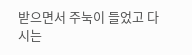받으면서 주눅이 들었고 다시는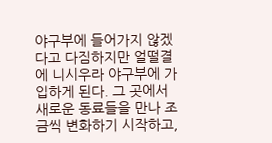야구부에 들어가지 않겠다고 다짐하지만 얼떨결에 니시우라 야구부에 가입하게 된다. 그 곳에서 새로운 동료들을 만나 조금씩 변화하기 시작하고,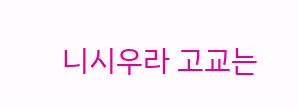니시우라 고교는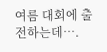여름 대회에 출전하는데….